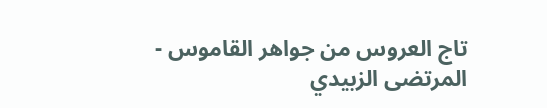تاج العروس من جواهر القاموس - المرتضى الزبيدي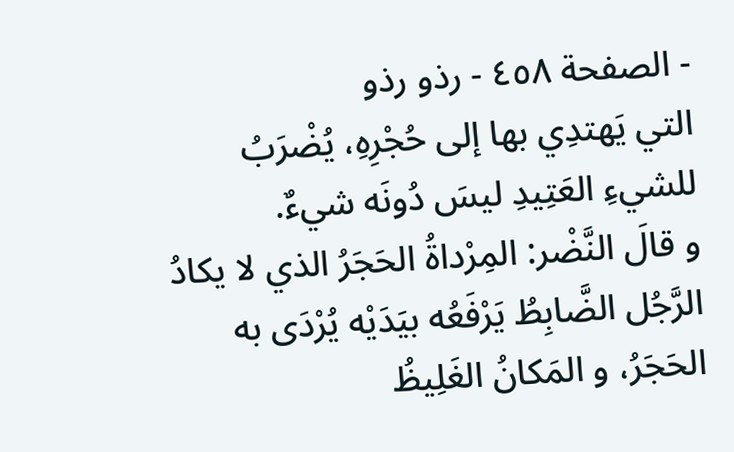- الصفحة ٤٥٨ - رذو رذو
التي يَهتدِي بها إلى حُجْرِهِ، يُضْرَبُ للشيءِ العَتِيدِ ليسَ دُونَه شيءٌ.
و قالَ النَّضْر: المِرْداةُ الحَجَرُ الذي لا يكادُ الرَّجُل الضَّابِطُ يَرْفَعُه بيَدَيْه يُرْدَى به الحَجَرُ، و المَكانُ الغَلِيظُ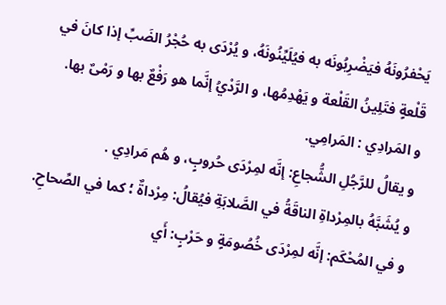يَحْفرُونَهُ فيَضْرِبُونَه به فيُلَيِّنُونَهُ، و يُرْدَى به حُجْرُ الضَبِّ إذا كانَ في قَلْعةٍ فتَلِينُ القَلْعة و يَهْدِمُها، و الرَّدْيُ إنَّما هو رَفْعٌ بها و رَمْىٌ بها.
و المَرادِي : المَرامِي.
و يقالُ للرَّجُلِ الشُّجاعِ: إنَّه لمِرْدَى حُروبٍ، و هُم مَرادِي .
و يُشَبَّهُ بالمِرْداةِ الناقَةُ في الصَّلابَةِ فيُقالُ: مِرْداةٌ ؛ كما في الصِّحاحِ.
و في المُحْكَم: إنَّه لمِرْدَى خُصُومَةٍ و حَرْبٍ: أَي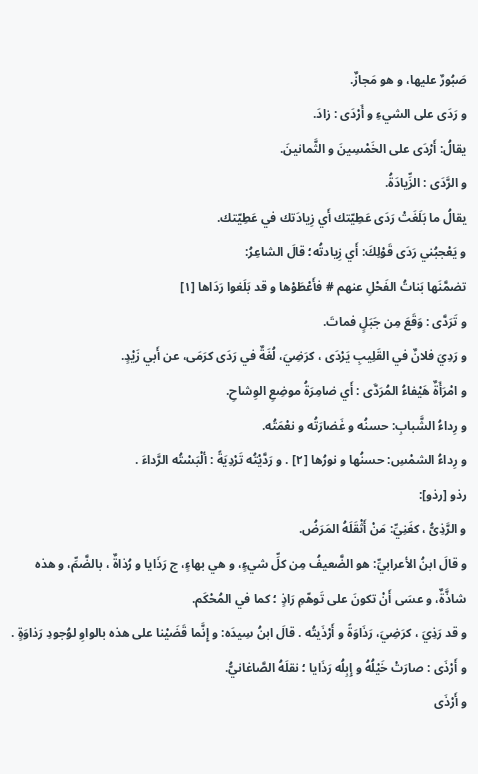صَبُورٌ عليها، و هو مَجازٌ.
و رَدَى على الشيءِ و أَرْدَى : زادَ.
يقالُ: أَرْدَى على الخَمْسِينَ و الثَّمانينَ.
و الرَّدَى : الزِّيادَةُ.
يقالُ ما بَلَغَتْ رَدَى عَطِيّتك أَي زِيادَتك في عَطِيّتك.
و يَعْجبُني رَدَى قَوْلِكَ: أَي زِيادتُه؛ قالَ الشاعِرُ:
تضمَّنَها بَناتُ الفَحْلِ عنهم # فأَعْطَوْها و قد بَلَغوا رَدَاها [١]
و تَرَدَّى : وَقَعَ مِن جَبَلٍ فماتَ.
و رَدِيَ فلانٌ في القَلِيبِ يَرْدَى ، كرَضِيَ، لُغَةٌ في رَدَى كرَمَى، عن أَبي زَيْدٍ.
و امْرَأَةٌ هَيْفاءُ المُرَدَّى : أَي ضامِرَةُ موضِعِ الوِشاحِ.
و رِداءُ الشَّبابِ: حسنُه و غَضارَتُه و نعْمَتُه.
و رِداءُ الشمْسِ: حسنُها و نورُها [٢] . و رَدَّيْتُه تَرْدِيَةً : ألْبَسْتُه الرَّداءَ .
رذو [رذو]:
و الرَّذِىُّ ، كغَنِيِّ: مَنْ أَثْقَلَهُ المَرَضُ.
و قالَ ابنُ الأعرابيِّ: هو الضَّعيفُ مِن كلِّ شيءٍ، و هي بهاءٍ، ج رَذَايا و رُذاةٌ ، بالضَّمِّ، و هذه شاذَّةٌ، و عسَى أَنْ تكونَ على تَوهّمِ رَاذٍ ؛ كما في المُحْكَم.
و قد رَذِيَ ، كرَضِيَ، رَذَاوَةً و أَرْذَيتُه . قالَ ابنُ سِيدَه: و إِنَّما قَضَيْنا على هذه بالواوِ لوُجودِ رَذاوَةٍ .
و أَرْذَى : صارَتْ خَيْلُهُ و إِبِلُه رَذَايا ؛ نقلَهُ الصَّاغانيُّ.
و أَرْذَى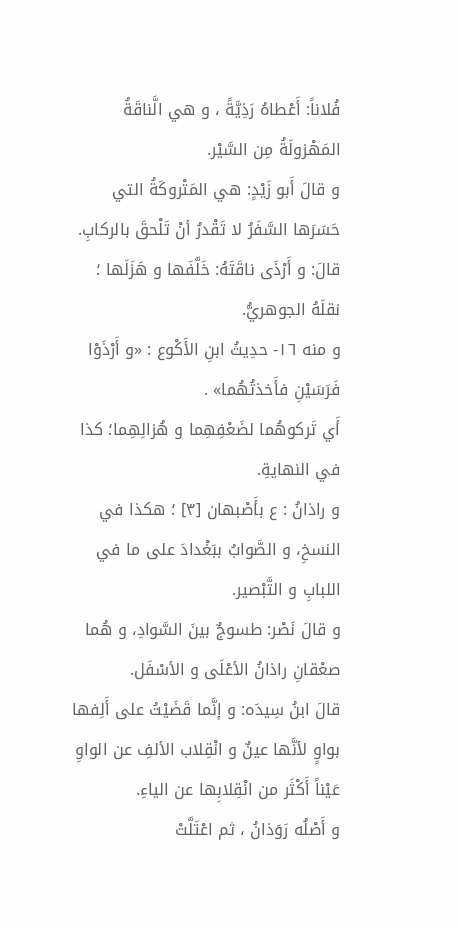فُلاناً: أَعْطاهُ رَذِيَّةً ، و هي الَّناقَةُ المَهْزولَةُ مِن السَّيْر.
و قالَ أَبو زَيْدٍ: هي المَتْروكَةُ التي حَسَرَها السَّفَرُ لا تَقْدرُ أنْ تَلْحقَ بالركابِ.
قالَ: و أَرْذَى ناقَتَهُ: خَلَّفَها و هَزَلَها ؛ نقلَهُ الجوهريُّ.
و منه ١٦- حدِيثُ ابنِ الأَكْوع : «و أَرْذَوْا فَرَسَيْنِ فأَخذتُهُما» .
أَي تَركوهُما لضَعْفِهِما و هُزالِهِما؛ كذا في النهايةِ.
و راذانُ : ع بأَصْبهان [٣] ؛ هكذا في النسخِ، و الصَّوابُ ببَغْدادَ على ما في اللبابِ و التَّبْصير.
و قالَ نَصْر: طسوجٌ بينَ السَّوادِ، و هُما صعْقانِ راذانُ الأعْلَى و الأسْفَل.
قالَ ابنُ سِيدَه: و إنَّما قَضَيْتُ على أَلِفها بواوٍ لأنَّها عينٌ و انْقِلاب الألفِ عن الواوِ عَيْناً أَكْثَر من انْقِلابِها عن الياءِ.
و أَصْلُه رَوَذانُ ، ثم اعْتَلَّتْ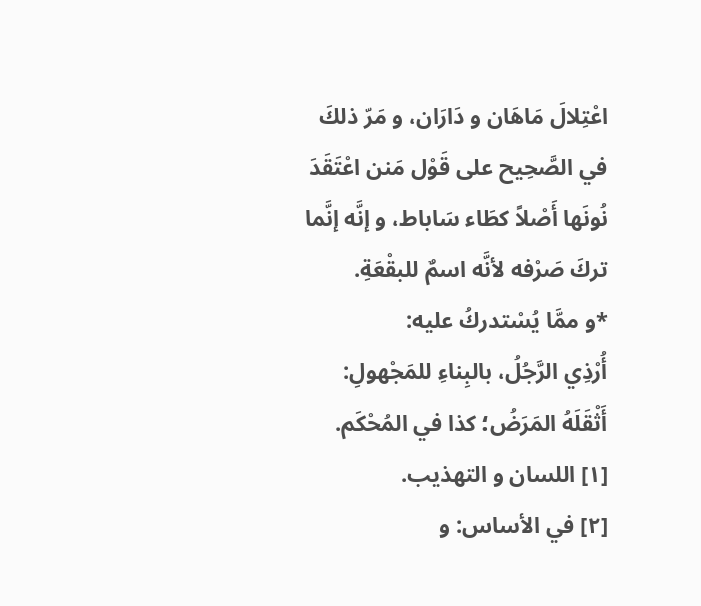اعْتِلالَ مَاهَان و دَارَان، و مَرّ ذلكَ في الصَّحِيح على قَوْل مَنن اعْتَقَدَ نُونَها أَصْلاً كطَاء سَاباط، و إنَّه إنَّما تركَ صَرْفه لأنَّه اسمٌ للبقْعَةِ.
*و ممَّا يُسْتدركُ عليه:
أُرْذِي الرَّجُلُ، بالبِناءِ للمَجْهولِ: أَثْقَلَهُ المَرَضُ؛ كذا في المُحْكَم.
[١] اللسان و التهذيب.
[٢] في الأساس: و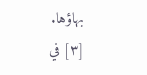بهاؤها.
[٣] في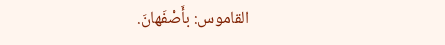القاموس: بأَصْفَهانَ.